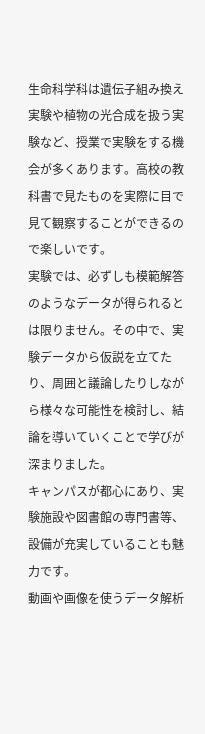生命科学科は遺伝子組み換え実験や植物の光合成を扱う実験など、授業で実験をする機会が多くあります。高校の教科書で見たものを実際に目で見て観察することができるので楽しいです。
実験では、必ずしも模範解答のようなデータが得られるとは限りません。その中で、実験データから仮説を立てたり、周囲と議論したりしながら様々な可能性を検討し、結論を導いていくことで学びが深まりました。
キャンパスが都心にあり、実験施設や図書館の専門書等、設備が充実していることも魅力です。
動画や画像を使うデータ解析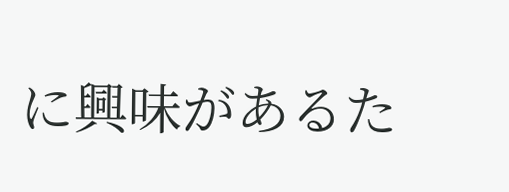に興味があるた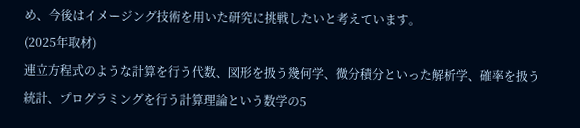め、今後はイメージング技術を用いた研究に挑戦したいと考えています。
(2025年取材)
連立方程式のような計算を行う代数、図形を扱う幾何学、微分積分といった解析学、確率を扱う統計、プログラミングを行う計算理論という数学の5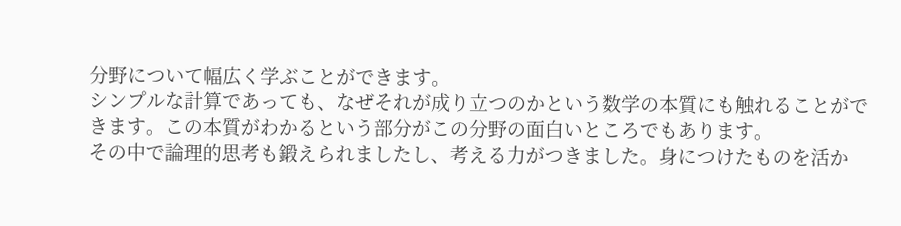分野について幅広く学ぶことができます。
シンプルな計算であっても、なぜそれが成り立つのかという数学の本質にも触れることができます。この本質がわかるという部分がこの分野の面白いところでもあります。
その中で論理的思考も鍛えられましたし、考える力がつきました。身につけたものを活か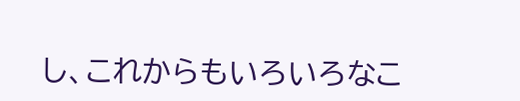し、これからもいろいろなこ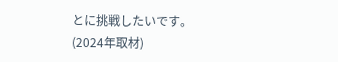とに挑戦したいです。
(2024年取材)